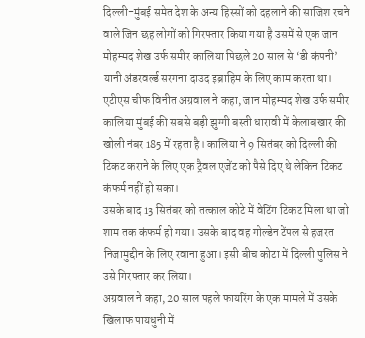दिल्ली-मुंबई समेत देश के अन्य हिस्सों को दहलाने की साजिश रचने वाले जिन छह लोगों को गिरफ्तार किया गया है उसमें से एक जान मोहम्मद शेख उर्फ समीर कालिया पिछले 20 साल से ‘डी कंपनी’ यानी अंडरवर्ल्ड सरगना दाउद इब्राहिम के लिए काम करता था।
एटीएस चीफ विनीत अग्रवाल ने कहा, जान मोहम्मद शेख उर्फ समीर कालिया मुंबई की सबसे बड़ी झुग्गी बस्ती धारावी में केलाबखार की खोली नंबर 185 में रहता है। कालिया ने 9 सितंबर को दिल्ली की टिकट कराने के लिए एक ट्रैवल एजेंट को पैसे दिए थे लेकिन टिकट कंफर्म नहीं हो सका।
उसके बाद 13 सितंबर को तत्काल कोटे में वेटिंग टिकट मिला था जो शाम तक कंफर्म हो गया। उसके बाद वह गोल्डेन टेंपल से हजरत निजामुद्दीन के लिए रवाना हुआ। इसी बीच कोटा में दिल्ली पुलिस ने उसे गिरफ्तार कर लिया।
अग्रवाल ने कहा, 20 साल पहले फायरिंग के एक मामले में उसके खिलाफ पायधुनी में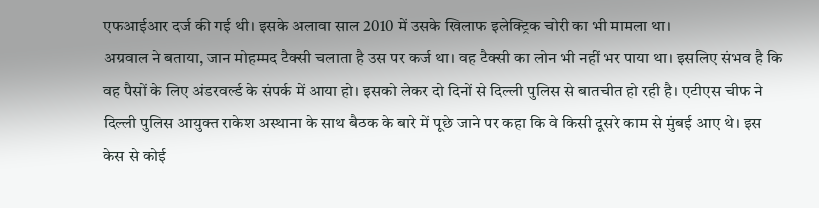एफआईआर दर्ज की गई थी। इसके अलावा साल 2010 में उसके खिलाफ इलेक्ट्रिक चोरी का भी मामला था।
अग्रवाल ने बताया, जान मोहम्मद टैक्सी चलाता है उस पर कर्ज था। वह टैक्सी का लोन भी नहीं भर पाया था। इसलिए संभव है कि वह पैसों के लिए अंडरवर्ल्ड के संपर्क में आया हो। इसको लेकर दो दिनों से दिल्ली पुलिस से बातचीत हो रही है। एटीएस चीफ ने दिल्ली पुलिस आयुक्त राकेश अस्थाना के साथ बैठक के बारे में पूछे जाने पर कहा कि वे किसी दूसरे काम से मुंबई आए थे। इस केस से कोई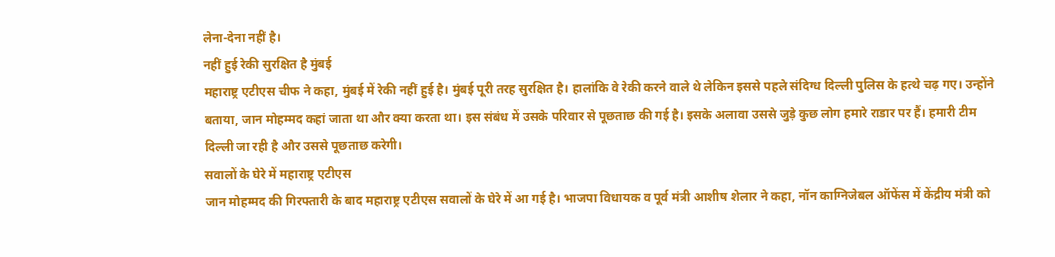लेना-देना नहीं है।
नहीं हुई रेकी सुरक्षित है मुंबई
महाराष्ट्र एटीएस चीफ ने कहा, मुंबई में रेकी नहीं हुई है। मुंबई पूरी तरह सुरक्षित है। हालांकि वे रेकी करने वाले थे लेकिन इससे पहले संदिग्ध दिल्ली पुलिस के हत्थे चढ़ गए। उन्होंने बताया, जान मोहम्मद कहां जाता था और क्या करता था। इस संबंध में उसके परिवार से पूछताछ की गई है। इसके अलावा उससे जुड़े कुछ लोग हमारे राडार पर हैं। हमारी टीम दिल्ली जा रही है और उससे पूछताछ करेगी।
सवालों के घेरे में महाराष्ट्र एटीएस
जान मोहम्मद की गिरफ्तारी के बाद महाराष्ट्र एटीएस सवालों के घेरे में आ गई है। भाजपा विधायक व पूर्व मंत्री आशीष शेलार ने कहा, नॉन काग्निजेबल ऑफेंस में केंद्रीय मंत्री को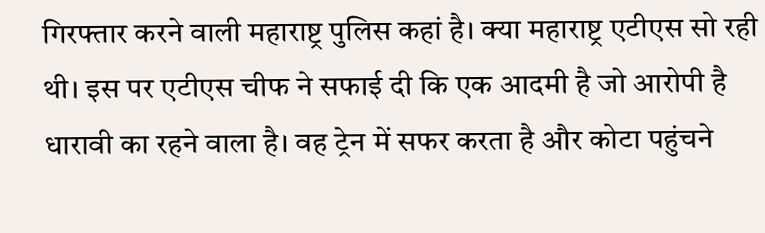गिरफ्तार करने वाली महाराष्ट्र पुलिस कहां है। क्या महाराष्ट्र एटीएस सो रही थी। इस पर एटीएस चीफ ने सफाई दी कि एक आदमी है जो आरोपी है धारावी का रहने वाला है। वह ट्रेन में सफर करता है और कोटा पहुंचने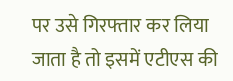पर उसे गिरफ्तार कर लिया जाता है तो इसमें एटीएस की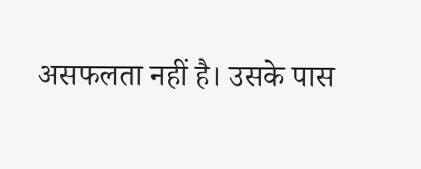असफलता नहीं है। उसके पास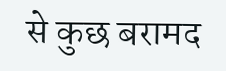से कुछ बरामद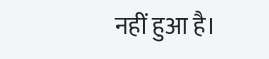नहीं हुआ है।